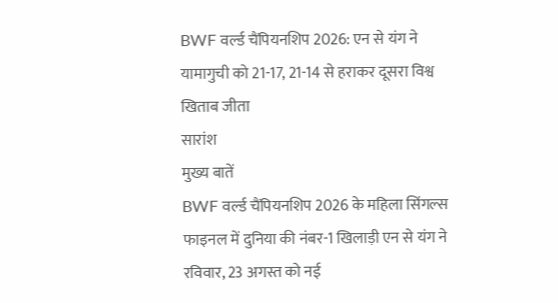BWF वर्ल्ड चैंपियनशिप 2026: एन से यंग ने यामागुची को 21-17, 21-14 से हराकर दूसरा विश्व खिताब जीता
सारांश
मुख्य बातें
BWF वर्ल्ड चैंपियनशिप 2026 के महिला सिंगल्स फाइनल में दुनिया की नंबर-1 खिलाड़ी एन से यंग ने रविवार, 23 अगस्त को नई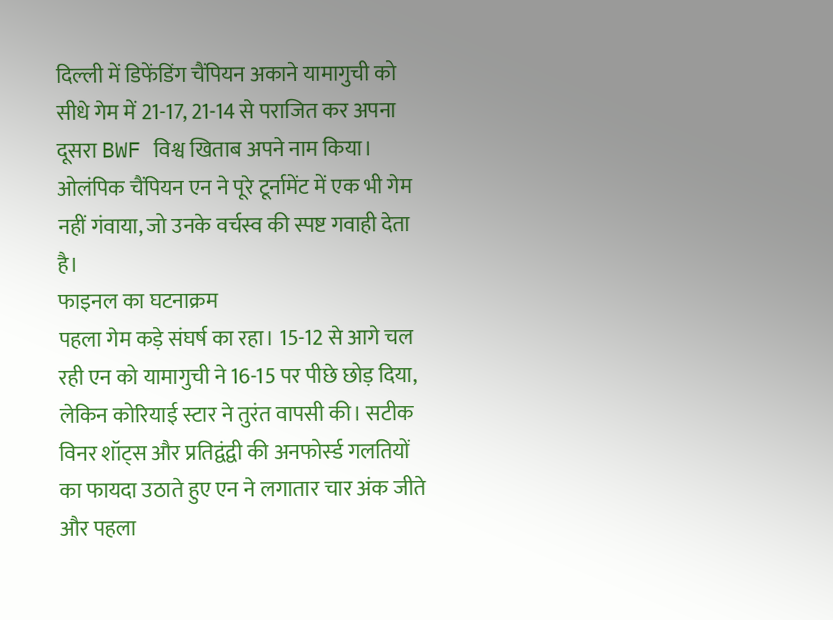दिल्ली में डिफेंडिंग चैंपियन अकाने यामागुची को सीधे गेम में 21-17, 21-14 से पराजित कर अपना दूसरा BWF विश्व खिताब अपने नाम किया। ओलंपिक चैंपियन एन ने पूरे टूर्नामेंट में एक भी गेम नहीं गंवाया, जो उनके वर्चस्व की स्पष्ट गवाही देता है।
फाइनल का घटनाक्रम
पहला गेम कड़े संघर्ष का रहा। 15-12 से आगे चल रही एन को यामागुची ने 16-15 पर पीछे छोड़ दिया, लेकिन कोरियाई स्टार ने तुरंत वापसी की। सटीक विनर शॉट्स और प्रतिद्वंद्वी की अनफोर्स्ड गलतियों का फायदा उठाते हुए एन ने लगातार चार अंक जीते और पहला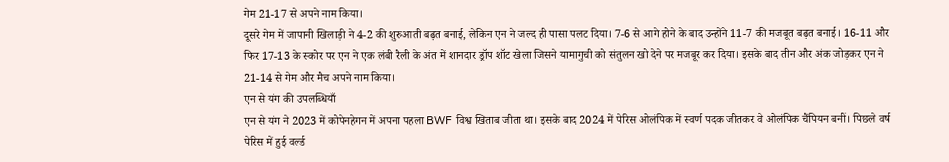गेम 21-17 से अपने नाम किया।
दूसरे गेम में जापानी खिलाड़ी ने 4-2 की शुरुआती बढ़त बनाई, लेकिन एन ने जल्द ही पासा पलट दिया। 7-6 से आगे होने के बाद उन्होंने 11-7 की मजबूत बढ़त बनाई। 16-11 और फिर 17-13 के स्कोर पर एन ने एक लंबी रैली के अंत में शानदार ड्रॉप शॉट खेला जिसने यामागुची को संतुलन खो देने पर मजबूर कर दिया। इसके बाद तीन और अंक जोड़कर एन ने 21-14 से गेम और मैच अपने नाम किया।
एन से यंग की उपलब्धियाँ
एन से यंग ने 2023 में कोपेनहेगन में अपना पहला BWF विश्व खिताब जीता था। इसके बाद 2024 में पेरिस ओलंपिक में स्वर्ण पदक जीतकर वे ओलंपिक चैंपियन बनीं। पिछले वर्ष पेरिस में हुई वर्ल्ड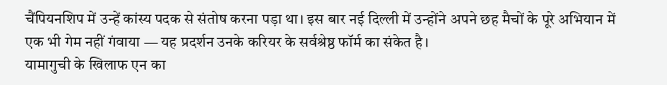चैंपियनशिप में उन्हें कांस्य पदक से संतोष करना पड़ा था। इस बार नई दिल्ली में उन्होंने अपने छह मैचों के पूरे अभियान में एक भी गेम नहीं गंवाया — यह प्रदर्शन उनके करियर के सर्वश्रेष्ठ फॉर्म का संकेत है।
यामागुची के खिलाफ एन का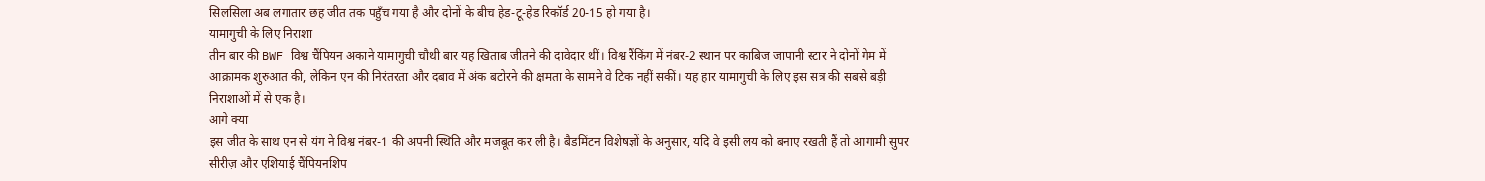सिलसिला अब लगातार छह जीत तक पहुँच गया है और दोनों के बीच हेड-टू-हेड रिकॉर्ड 20-15 हो गया है।
यामागुची के लिए निराशा
तीन बार की BWF विश्व चैंपियन अकाने यामागुची चौथी बार यह खिताब जीतने की दावेदार थीं। विश्व रैंकिंग में नंबर-2 स्थान पर काबिज जापानी स्टार ने दोनों गेम में आक्रामक शुरुआत की, लेकिन एन की निरंतरता और दबाव में अंक बटोरने की क्षमता के सामने वे टिक नहीं सकीं। यह हार यामागुची के लिए इस सत्र की सबसे बड़ी निराशाओं में से एक है।
आगे क्या
इस जीत के साथ एन से यंग ने विश्व नंबर-1 की अपनी स्थिति और मजबूत कर ली है। बैडमिंटन विशेषज्ञों के अनुसार, यदि वे इसी लय को बनाए रखती हैं तो आगामी सुपर सीरीज़ और एशियाई चैंपियनशिप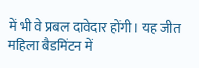में भी वे प्रबल दावेदार होंगी। यह जीत महिला बैडमिंटन में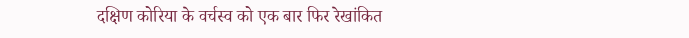दक्षिण कोरिया के वर्चस्व को एक बार फिर रेखांकित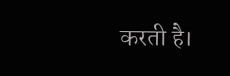करती है।